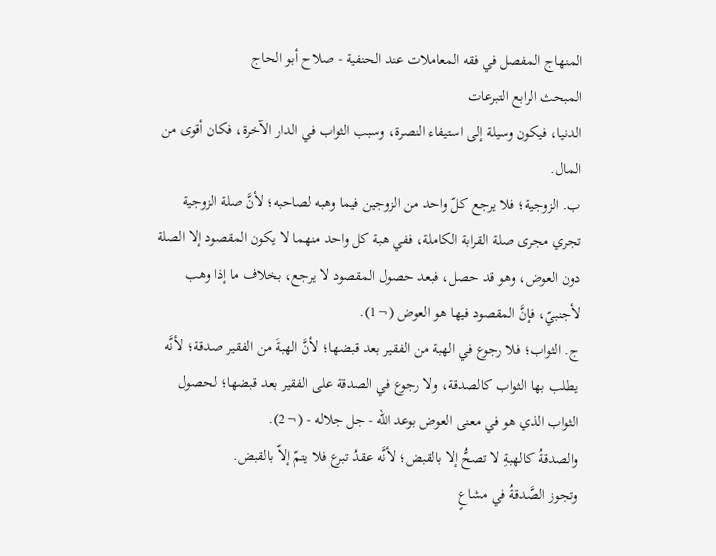المنهاج المفصل في فقه المعاملات عند الحنفية - صلاح أبو الحاج
المبحث الرابع التبرعات
الدنيا، فيكون وسيلة إلى استيفاء النصرة، وسبب الثواب في الدار الآخرة، فكان أقوى من المال.
ب. الزوجية؛ فلا يرجع كلّ واحد من الزوجين فيما وهبه لصاحبه؛ لأنَّ صلة الزوجية تجري مجرى صلة القرابة الكاملة، ففي هبة كل واحد منهما لا يكون المقصود إلا الصلة دون العوض، وهو قد حصل، فبعد حصول المقصود لا يرجع، بخلاف ما إذا وهب لأجنبيّ، فإنَّ المقصود فيها هو العوض (¬1).
ج. الثواب؛ فلا رجوع في الهبة من الفقير بعد قبضها؛ لأنَّ الهبةَ من الفقير صدقة؛ لأنَّه يطلب بها الثواب كالصدقة، ولا رجوع في الصدقة على الفقير بعد قبضها؛ لحصول الثواب الذي هو في معنى العوض بوعد الله - جل جلاله - (¬2).
والصدقةُ كالهبةِ لا تصحُّ إلا بالقبض؛ لأنَّه عقدُ تبرع فلا يتمّ إلاّ بالقبض.
وتجوز الصَّدقةُ في مشاعٍ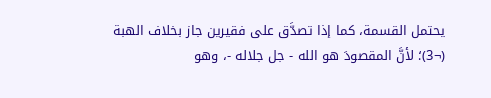يحتمل القسمة، كما إذا تصدَّق على فقيرين جاز بخلاف الهبة (¬3)؛ لأنَّ المقصودَ هو الله - جل جلاله -، وهو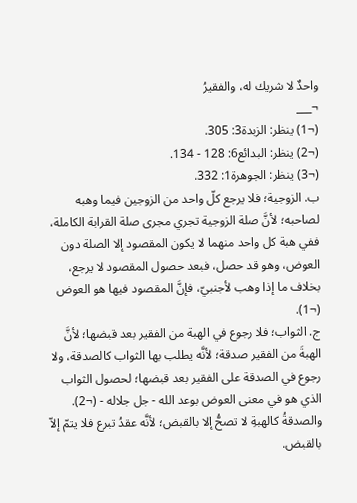واحدٌ لا شريك له، والفقيرُ
¬___
(¬1) ينظر: الزبدة3: 305.
(¬2) ينظر: البدائع6: 128 - 134.
(¬3) ينظر: الجوهرة1: 332.
ب. الزوجية؛ فلا يرجع كلّ واحد من الزوجين فيما وهبه لصاحبه؛ لأنَّ صلة الزوجية تجري مجرى صلة القرابة الكاملة، ففي هبة كل واحد منهما لا يكون المقصود إلا الصلة دون العوض، وهو قد حصل، فبعد حصول المقصود لا يرجع، بخلاف ما إذا وهب لأجنبيّ، فإنَّ المقصود فيها هو العوض (¬1).
ج. الثواب؛ فلا رجوع في الهبة من الفقير بعد قبضها؛ لأنَّ الهبةَ من الفقير صدقة؛ لأنَّه يطلب بها الثواب كالصدقة، ولا رجوع في الصدقة على الفقير بعد قبضها؛ لحصول الثواب الذي هو في معنى العوض بوعد الله - جل جلاله - (¬2).
والصدقةُ كالهبةِ لا تصحُّ إلا بالقبض؛ لأنَّه عقدُ تبرع فلا يتمّ إلاّ بالقبض.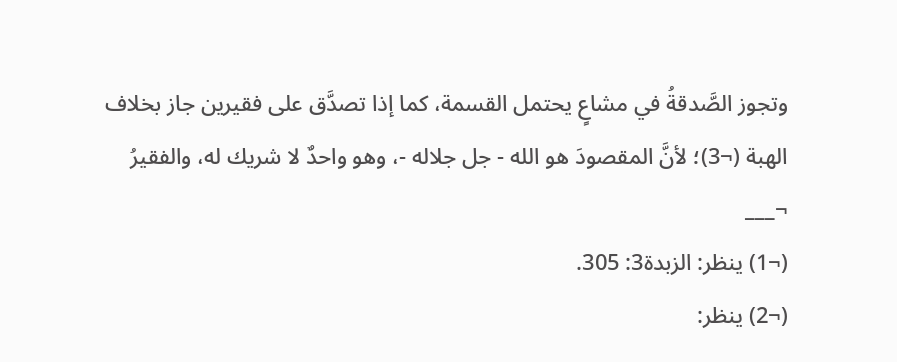وتجوز الصَّدقةُ في مشاعٍ يحتمل القسمة، كما إذا تصدَّق على فقيرين جاز بخلاف الهبة (¬3)؛ لأنَّ المقصودَ هو الله - جل جلاله -، وهو واحدٌ لا شريك له، والفقيرُ
¬___
(¬1) ينظر: الزبدة3: 305.
(¬2) ينظر: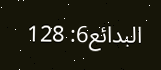البدائع6: 128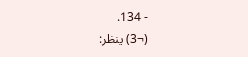- 134.
(¬3) ينظر: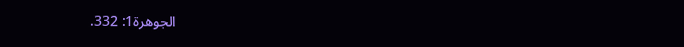الجوهرة1: 332.